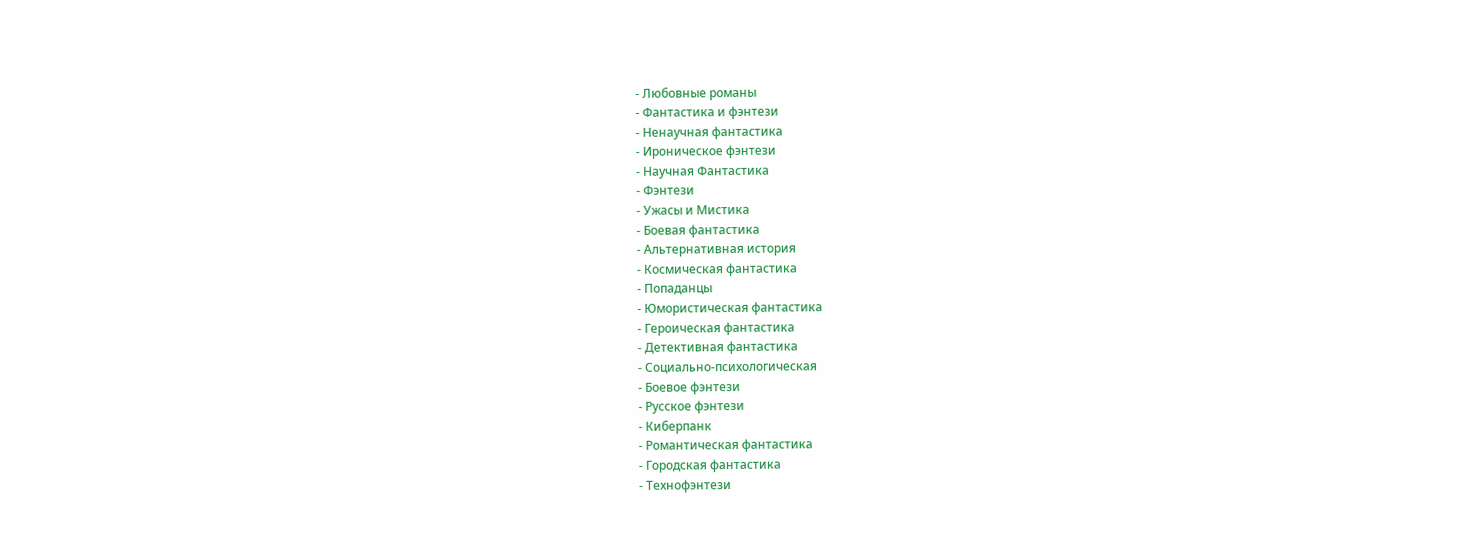- Любовные романы
- Фантастика и фэнтези
- Ненаучная фантастика
- Ироническое фэнтези
- Научная Фантастика
- Фэнтези
- Ужасы и Мистика
- Боевая фантастика
- Альтернативная история
- Космическая фантастика
- Попаданцы
- Юмористическая фантастика
- Героическая фантастика
- Детективная фантастика
- Социально-психологическая
- Боевое фэнтези
- Русское фэнтези
- Киберпанк
- Романтическая фантастика
- Городская фантастика
- Технофэнтези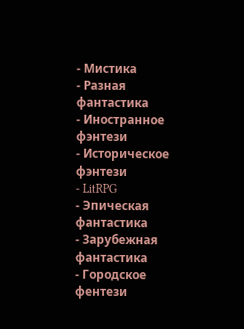- Мистика
- Разная фантастика
- Иностранное фэнтези
- Историческое фэнтези
- LitRPG
- Эпическая фантастика
- Зарубежная фантастика
- Городское фентези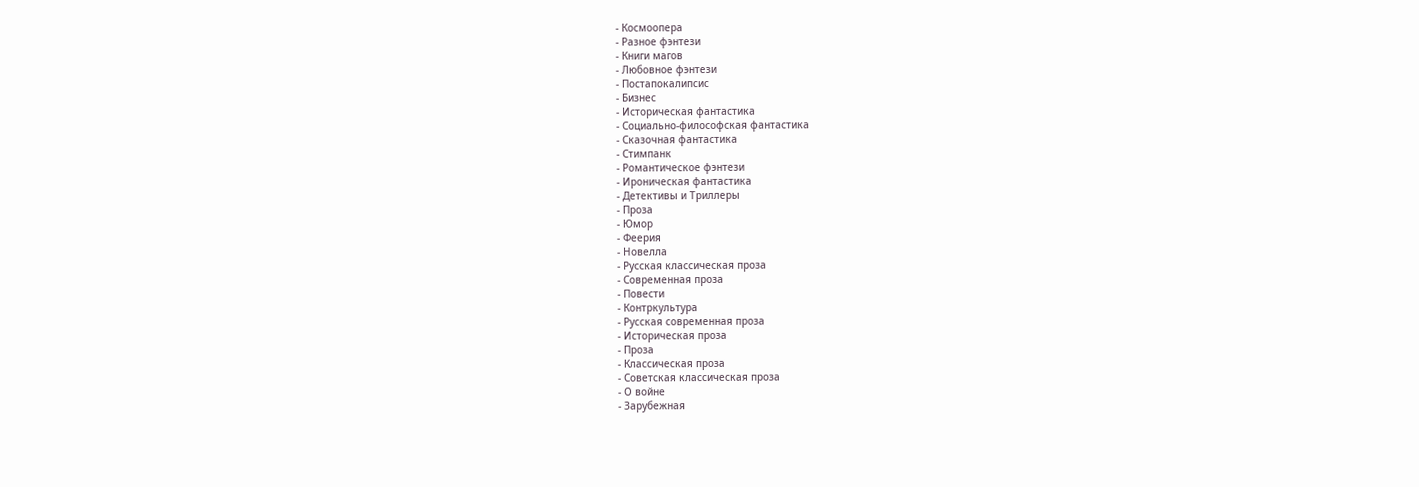- Космоопера
- Разное фэнтези
- Книги магов
- Любовное фэнтези
- Постапокалипсис
- Бизнес
- Историческая фантастика
- Социально-философская фантастика
- Сказочная фантастика
- Стимпанк
- Романтическое фэнтези
- Ироническая фантастика
- Детективы и Триллеры
- Проза
- Юмор
- Феерия
- Новелла
- Русская классическая проза
- Современная проза
- Повести
- Контркультура
- Русская современная проза
- Историческая проза
- Проза
- Классическая проза
- Советская классическая проза
- О войне
- Зарубежная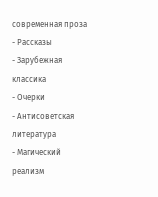современная проза
- Рассказы
- Зарубежная классика
- Очерки
- Антисоветская литература
- Магический реализм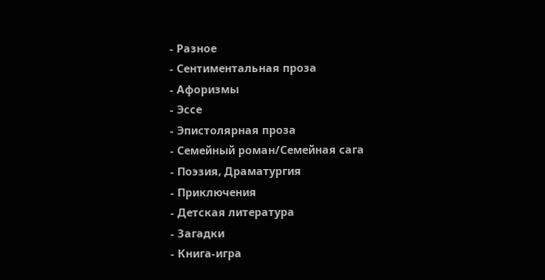- Разное
- Сентиментальная проза
- Афоризмы
- Эссе
- Эпистолярная проза
- Семейный роман/Семейная сага
- Поэзия, Драматургия
- Приключения
- Детская литература
- Загадки
- Книга-игра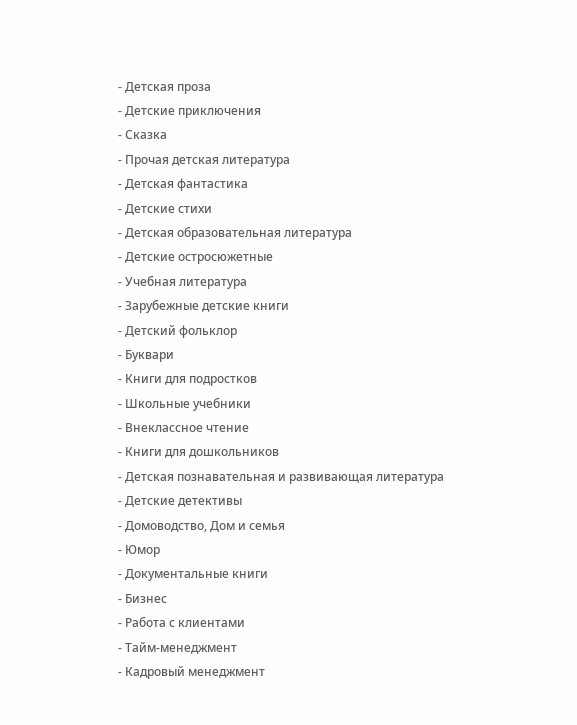- Детская проза
- Детские приключения
- Сказка
- Прочая детская литература
- Детская фантастика
- Детские стихи
- Детская образовательная литература
- Детские остросюжетные
- Учебная литература
- Зарубежные детские книги
- Детский фольклор
- Буквари
- Книги для подростков
- Школьные учебники
- Внеклассное чтение
- Книги для дошкольников
- Детская познавательная и развивающая литература
- Детские детективы
- Домоводство, Дом и семья
- Юмор
- Документальные книги
- Бизнес
- Работа с клиентами
- Тайм-менеджмент
- Кадровый менеджмент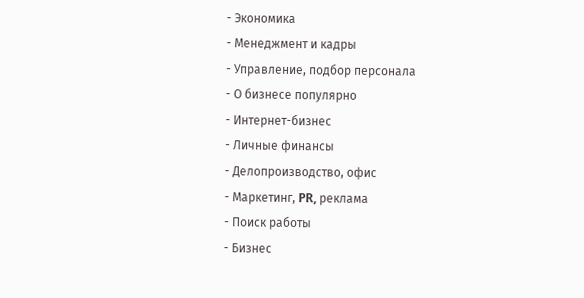- Экономика
- Менеджмент и кадры
- Управление, подбор персонала
- О бизнесе популярно
- Интернет-бизнес
- Личные финансы
- Делопроизводство, офис
- Маркетинг, PR, реклама
- Поиск работы
- Бизнес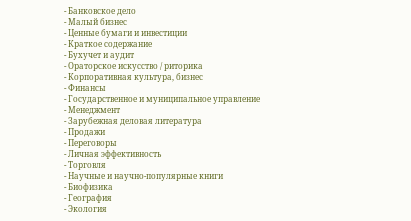- Банковское дело
- Малый бизнес
- Ценные бумаги и инвестиции
- Краткое содержание
- Бухучет и аудит
- Ораторское искусство / риторика
- Корпоративная культура, бизнес
- Финансы
- Государственное и муниципальное управление
- Менеджмент
- Зарубежная деловая литература
- Продажи
- Переговоры
- Личная эффективность
- Торговля
- Научные и научно-популярные книги
- Биофизика
- География
- Экология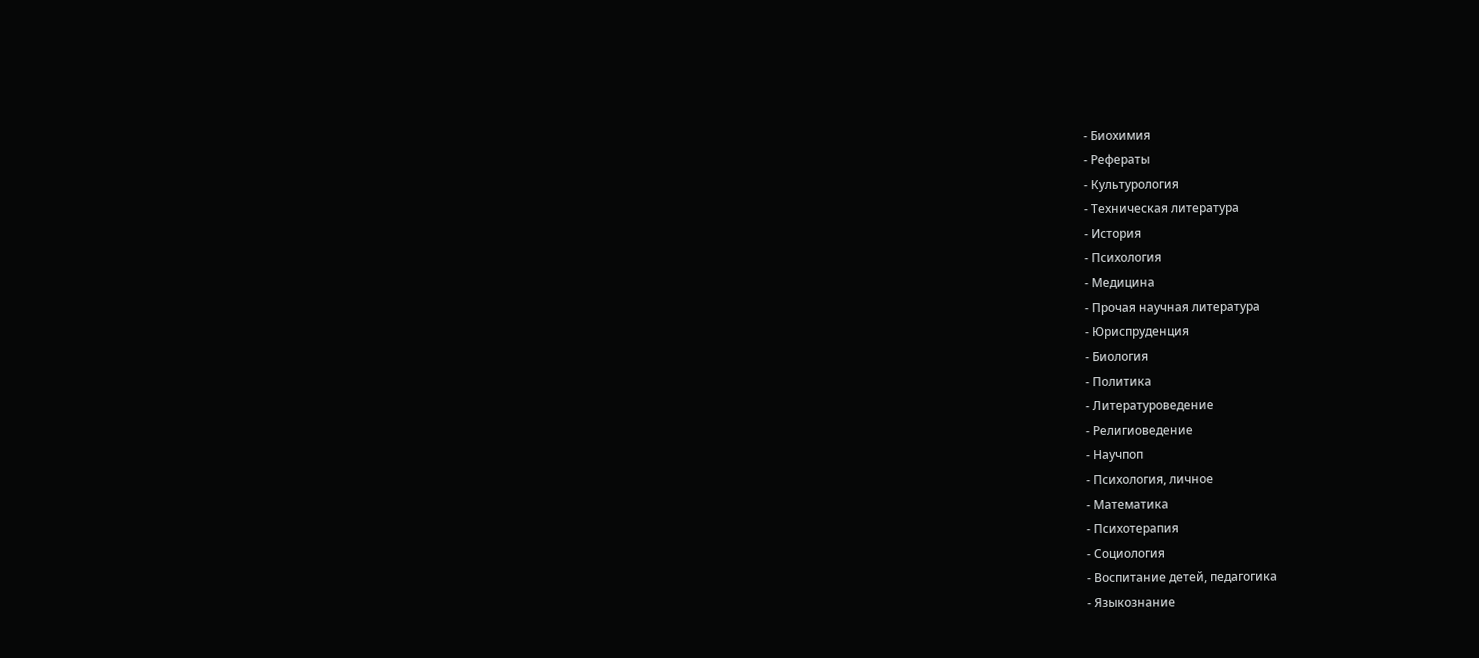- Биохимия
- Рефераты
- Культурология
- Техническая литература
- История
- Психология
- Медицина
- Прочая научная литература
- Юриспруденция
- Биология
- Политика
- Литературоведение
- Религиоведение
- Научпоп
- Психология, личное
- Математика
- Психотерапия
- Социология
- Воспитание детей, педагогика
- Языкознание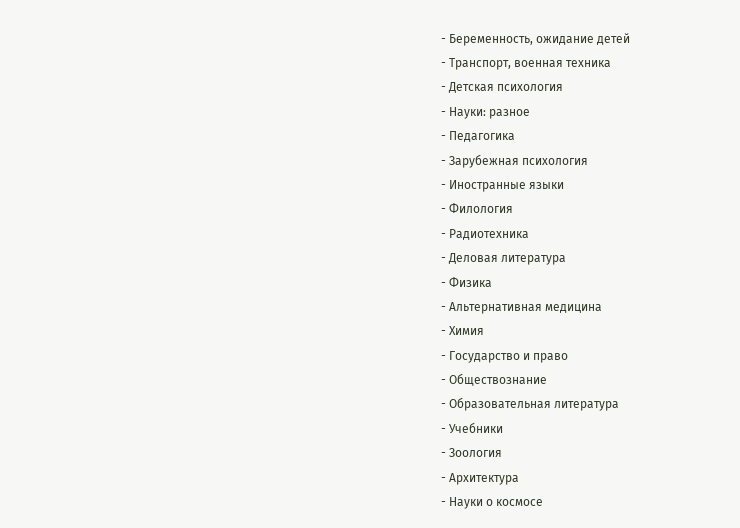- Беременность, ожидание детей
- Транспорт, военная техника
- Детская психология
- Науки: разное
- Педагогика
- Зарубежная психология
- Иностранные языки
- Филология
- Радиотехника
- Деловая литература
- Физика
- Альтернативная медицина
- Химия
- Государство и право
- Обществознание
- Образовательная литература
- Учебники
- Зоология
- Архитектура
- Науки о космосе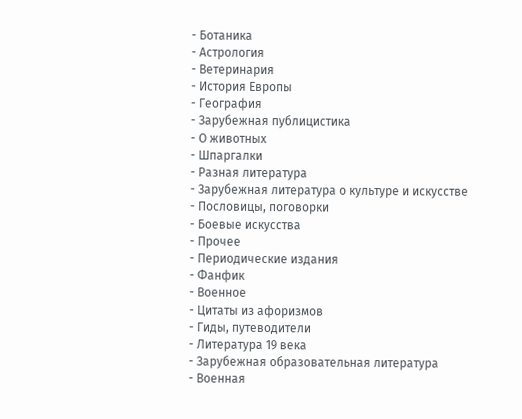- Ботаника
- Астрология
- Ветеринария
- История Европы
- География
- Зарубежная публицистика
- О животных
- Шпаргалки
- Разная литература
- Зарубежная литература о культуре и искусстве
- Пословицы, поговорки
- Боевые искусства
- Прочее
- Периодические издания
- Фанфик
- Военное
- Цитаты из афоризмов
- Гиды, путеводители
- Литература 19 века
- Зарубежная образовательная литература
- Военная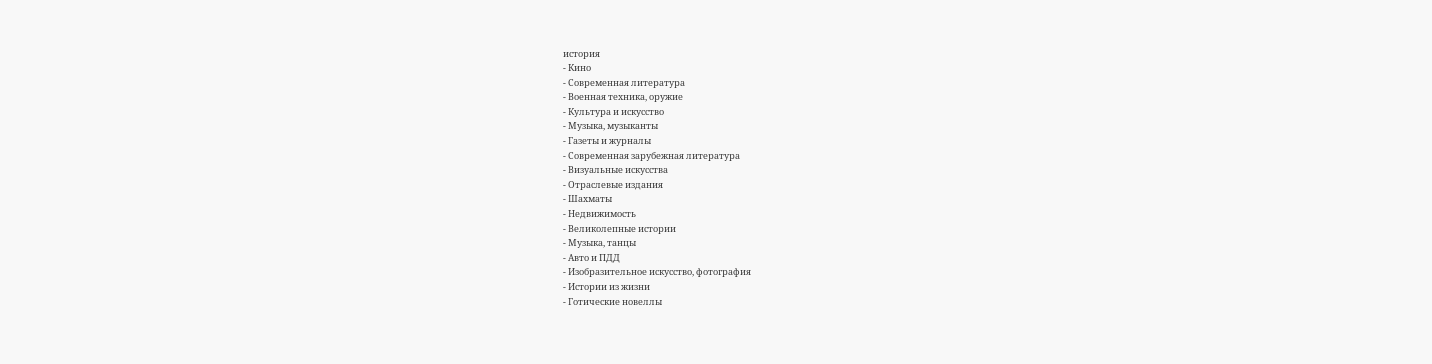история
- Кино
- Современная литература
- Военная техника, оружие
- Культура и искусство
- Музыка, музыканты
- Газеты и журналы
- Современная зарубежная литература
- Визуальные искусства
- Отраслевые издания
- Шахматы
- Недвижимость
- Великолепные истории
- Музыка, танцы
- Авто и ПДД
- Изобразительное искусство, фотография
- Истории из жизни
- Готические новеллы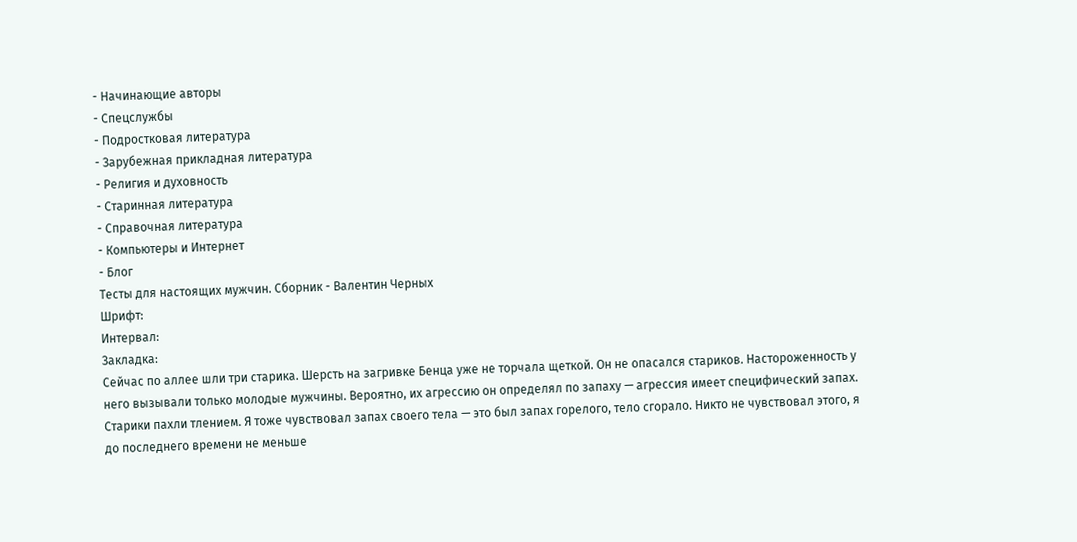- Начинающие авторы
- Спецслужбы
- Подростковая литература
- Зарубежная прикладная литература
- Религия и духовность
- Старинная литература
- Справочная литература
- Компьютеры и Интернет
- Блог
Тесты для настоящих мужчин. Сборник - Валентин Черных
Шрифт:
Интервал:
Закладка:
Сейчас по аллее шли три старика. Шерсть на загривке Бенца уже не торчала щеткой. Он не опасался стариков. Настороженность у него вызывали только молодые мужчины. Вероятно, их агрессию он определял по запаху — агрессия имеет специфический запах. Старики пахли тлением. Я тоже чувствовал запах своего тела — это был запах горелого, тело сгорало. Никто не чувствовал этого, я до последнего времени не меньше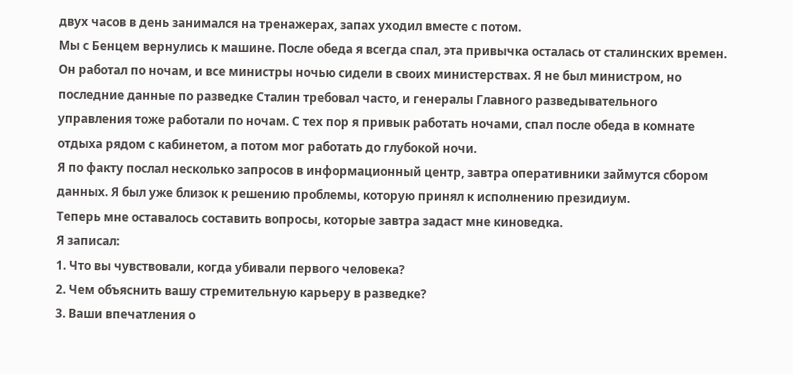двух часов в день занимался на тренажерах, запах уходил вместе с потом.
Мы с Бенцем вернулись к машине. После обеда я всегда спал, эта привычка осталась от сталинских времен. Он работал по ночам, и все министры ночью сидели в своих министерствах. Я не был министром, но последние данные по разведке Сталин требовал часто, и генералы Главного разведывательного управления тоже работали по ночам. С тех пор я привык работать ночами, спал после обеда в комнате отдыха рядом с кабинетом, а потом мог работать до глубокой ночи.
Я по факту послал несколько запросов в информационный центр, завтра оперативники займутся сбором данных. Я был уже близок к решению проблемы, которую принял к исполнению президиум.
Теперь мне оставалось составить вопросы, которые завтра задаст мне киноведка.
Я записал:
1. Что вы чувствовали, когда убивали первого человека?
2. Чем объяснить вашу стремительную карьеру в разведке?
3. Ваши впечатления о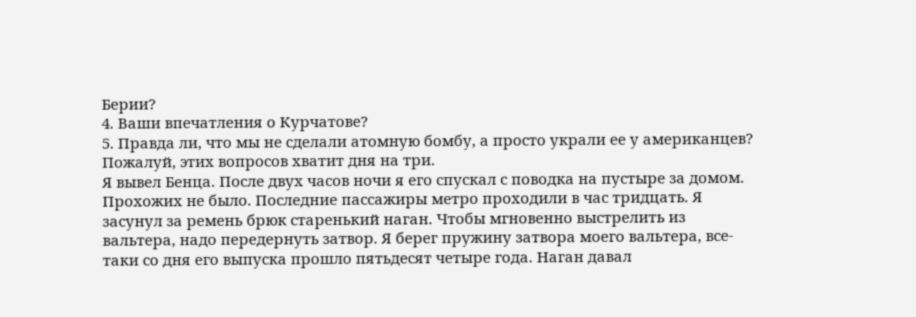Берии?
4. Ваши впечатления о Курчатове?
5. Правда ли, что мы не сделали атомную бомбу, а просто украли ее у американцев?
Пожалуй, этих вопросов хватит дня на три.
Я вывел Бенца. После двух часов ночи я его спускал с поводка на пустыре за домом. Прохожих не было. Последние пассажиры метро проходили в час тридцать. Я засунул за ремень брюк старенький наган. Чтобы мгновенно выстрелить из вальтера, надо передернуть затвор. Я берег пружину затвора моего вальтера, все-таки со дня его выпуска прошло пятьдесят четыре года. Наган давал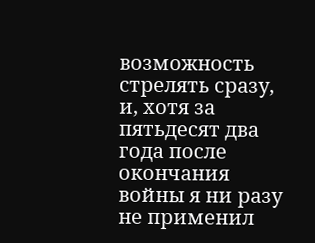возможность стрелять сразу, и, хотя за пятьдесят два года после окончания войны я ни разу не применил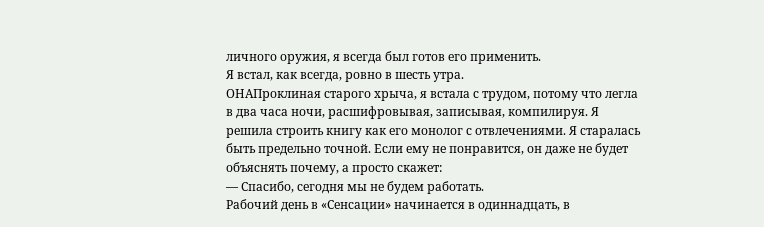личного оружия, я всегда был готов его применить.
Я встал, как всегда, ровно в шесть утра.
ОНАПроклиная старого хрыча, я встала с трудом, потому что легла в два часа ночи, расшифровывая, записывая, компилируя. Я решила строить книгу как его монолог с отвлечениями. Я старалась быть предельно точной. Если ему не понравится, он даже не будет объяснять почему, а просто скажет:
— Спасибо, сегодня мы не будем работать.
Рабочий день в «Сенсации» начинается в одиннадцать, в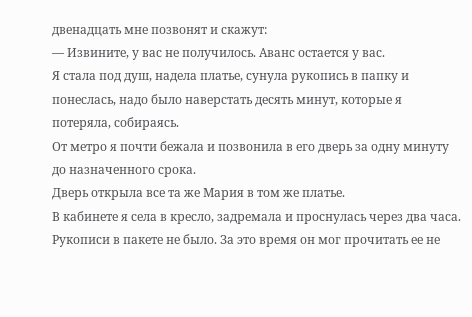двенадцать мне позвонят и скажут:
— Извините, у вас не получилось. Аванс остается у вас.
Я стала под душ, надела платье, сунула рукопись в папку и понеслась, надо было наверстать десять минут, которые я потеряла, собираясь.
От метро я почти бежала и позвонила в его дверь за одну минуту до назначенного срока.
Дверь открыла все та же Мария в том же платье.
В кабинете я села в кресло, задремала и проснулась через два часа. Рукописи в пакете не было. За это время он мог прочитать ее не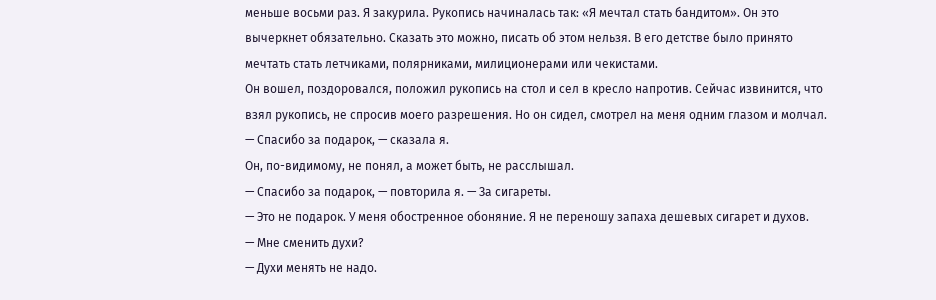меньше восьми раз. Я закурила. Рукопись начиналась так: «Я мечтал стать бандитом». Он это вычеркнет обязательно. Сказать это можно, писать об этом нельзя. В его детстве было принято мечтать стать летчиками, полярниками, милиционерами или чекистами.
Он вошел, поздоровался, положил рукопись на стол и сел в кресло напротив. Сейчас извинится, что взял рукопись, не спросив моего разрешения. Но он сидел, смотрел на меня одним глазом и молчал.
— Спасибо за подарок, — сказала я.
Он, по-видимому, не понял, а может быть, не расслышал.
— Спасибо за подарок, — повторила я. — За сигареты.
— Это не подарок. У меня обостренное обоняние. Я не переношу запаха дешевых сигарет и духов.
— Мне сменить духи?
— Духи менять не надо.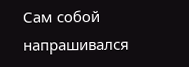Сам собой напрашивался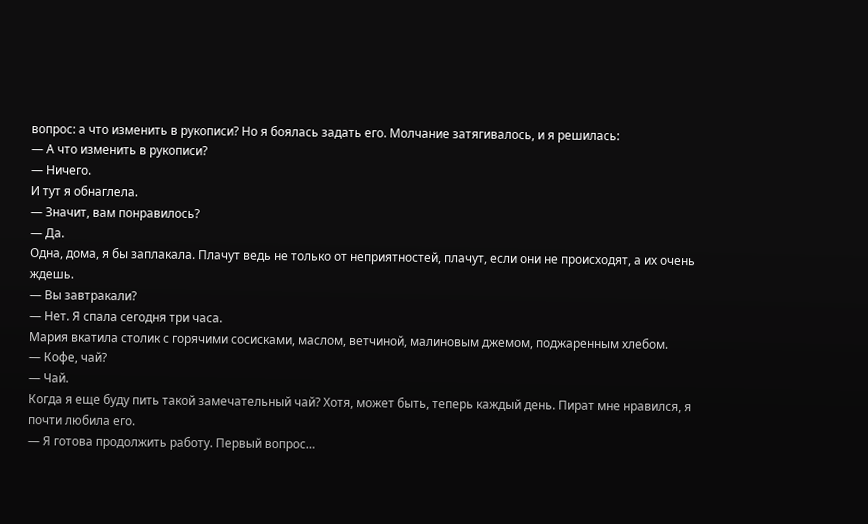вопрос: а что изменить в рукописи? Но я боялась задать его. Молчание затягивалось, и я решилась:
— А что изменить в рукописи?
— Ничего.
И тут я обнаглела.
— Значит, вам понравилось?
— Да.
Одна, дома, я бы заплакала. Плачут ведь не только от неприятностей, плачут, если они не происходят, а их очень ждешь.
— Вы завтракали?
— Нет. Я спала сегодня три часа.
Мария вкатила столик с горячими сосисками, маслом, ветчиной, малиновым джемом, поджаренным хлебом.
— Кофе, чай?
— Чай.
Когда я еще буду пить такой замечательный чай? Хотя, может быть, теперь каждый день. Пират мне нравился, я почти любила его.
— Я готова продолжить работу. Первый вопрос…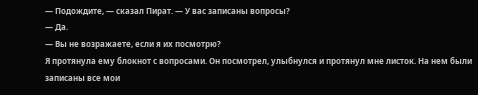— Подождите, — сказал Пират. — У вас записаны вопросы?
— Да.
— Вы не возражаете, если я их посмотрю?
Я протянула ему блокнот с вопросами. Он посмотрел, улыбнулся и протянул мне листок. На нем были записаны все мои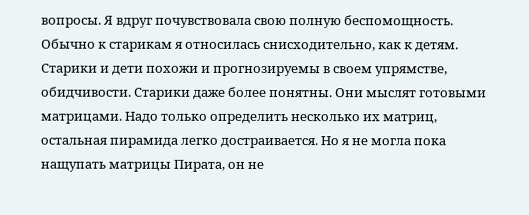вопросы. Я вдруг почувствовала свою полную беспомощность. Обычно к старикам я относилась снисходительно, как к детям. Старики и дети похожи и прогнозируемы в своем упрямстве, обидчивости. Старики даже более понятны. Они мыслят готовыми матрицами. Надо только определить несколько их матриц, остальная пирамида легко достраивается. Но я не могла пока нащупать матрицы Пирата, он не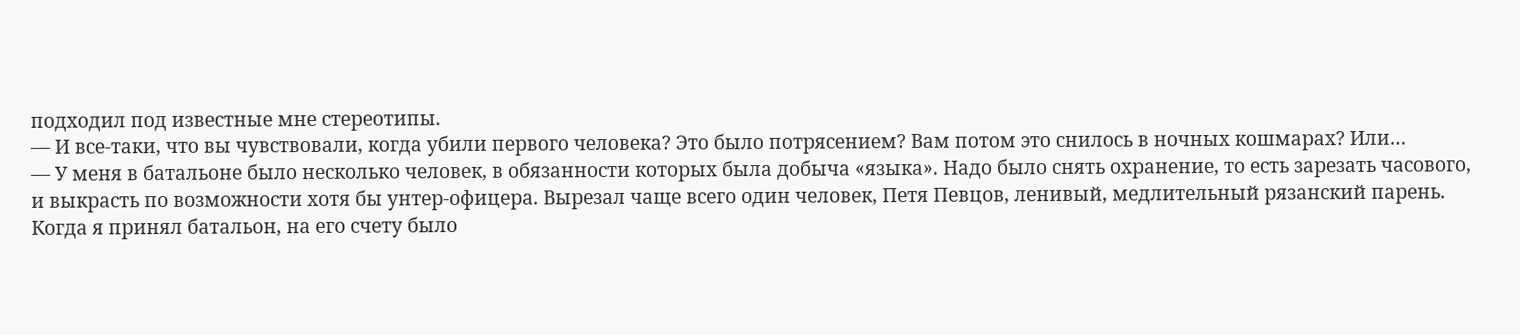подходил под известные мне стереотипы.
— И все-таки, что вы чувствовали, когда убили первого человека? Это было потрясением? Вам потом это снилось в ночных кошмарах? Или…
— У меня в батальоне было несколько человек, в обязанности которых была добыча «языка». Надо было снять охранение, то есть зарезать часового, и выкрасть по возможности хотя бы унтер-офицера. Вырезал чаще всего один человек, Петя Певцов, ленивый, медлительный рязанский парень. Когда я принял батальон, на его счету было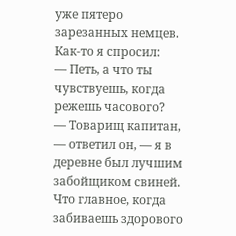уже пятеро зарезанных немцев. Как-то я спросил:
— Петь, а что ты чувствуешь, когда режешь часового?
— Товарищ капитан, — ответил он, — я в деревне был лучшим забойщиком свиней. Что главное, когда забиваешь здорового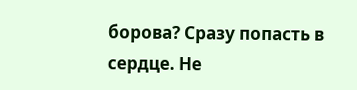борова? Сразу попасть в сердце. Не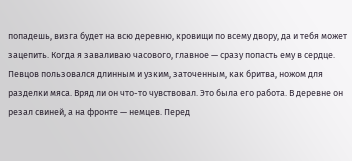попадешь, визга будет на всю деревню, кровищи по всему двору, да и тебя может зацепить. Когда я заваливаю часового, главное — сразу попасть ему в сердце.
Певцов пользовался длинным и узким, заточенным, как бритва, ножом для разделки мяса. Вряд ли он что-то чувствовал. Это была его работа. В деревне он резал свиней, а на фронте — немцев. Перед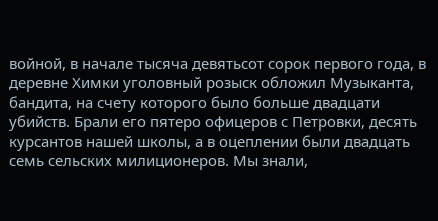войной, в начале тысяча девятьсот сорок первого года, в деревне Химки уголовный розыск обложил Музыканта, бандита, на счету которого было больше двадцати убийств. Брали его пятеро офицеров с Петровки, десять курсантов нашей школы, а в оцеплении были двадцать семь сельских милиционеров. Мы знали,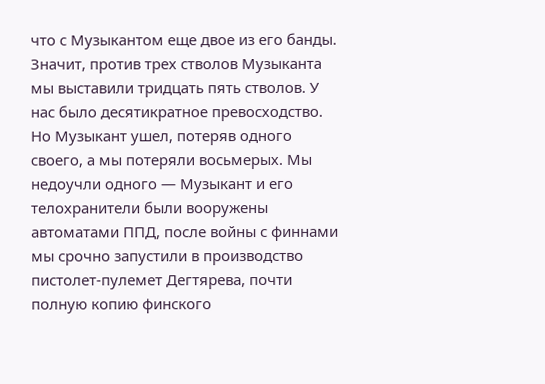что с Музыкантом еще двое из его банды. Значит, против трех стволов Музыканта мы выставили тридцать пять стволов. У нас было десятикратное превосходство. Но Музыкант ушел, потеряв одного своего, а мы потеряли восьмерых. Мы недоучли одного — Музыкант и его телохранители были вооружены автоматами ППД, после войны с финнами мы срочно запустили в производство пистолет-пулемет Дегтярева, почти полную копию финского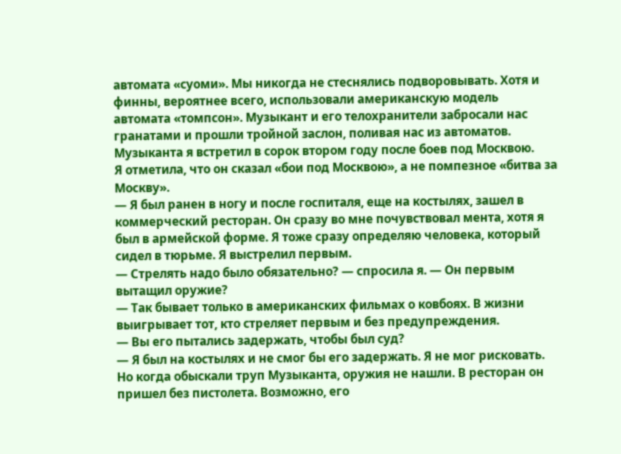автомата «суоми». Мы никогда не стеснялись подворовывать. Хотя и финны, вероятнее всего, использовали американскую модель автомата «томпсон». Музыкант и его телохранители забросали нас гранатами и прошли тройной заслон, поливая нас из автоматов.
Музыканта я встретил в сорок втором году после боев под Москвою.
Я отметила, что он сказал «бои под Москвою», а не помпезное «битва за Москву».
— Я был ранен в ногу и после госпиталя, еще на костылях, зашел в коммерческий ресторан. Он сразу во мне почувствовал мента, хотя я был в армейской форме. Я тоже сразу определяю человека, который сидел в тюрьме. Я выстрелил первым.
— Стрелять надо было обязательно? — спросила я. — Он первым вытащил оружие?
— Так бывает только в американских фильмах о ковбоях. В жизни выигрывает тот, кто стреляет первым и без предупреждения.
— Вы его пытались задержать, чтобы был суд?
— Я был на костылях и не смог бы его задержать. Я не мог рисковать. Но когда обыскали труп Музыканта, оружия не нашли. В ресторан он пришел без пистолета. Возможно, его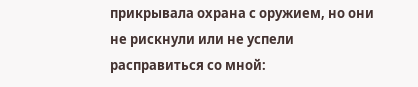прикрывала охрана с оружием, но они не рискнули или не успели расправиться со мной: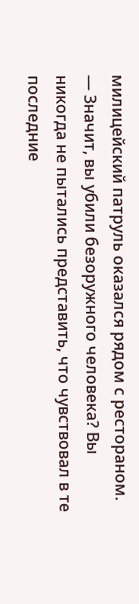милицейский патруль оказался рядом с рестораном.
— Значит, вы убили безоружного человека? Вы никогда не пытались представить, что чувствовал в те последние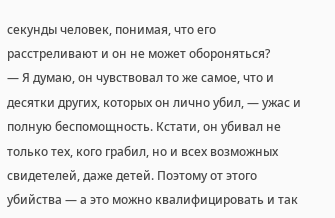секунды человек, понимая, что его расстреливают и он не может обороняться?
— Я думаю, он чувствовал то же самое, что и десятки других, которых он лично убил, — ужас и полную беспомощность. Кстати, он убивал не только тех, кого грабил, но и всех возможных свидетелей, даже детей. Поэтому от этого убийства — а это можно квалифицировать и так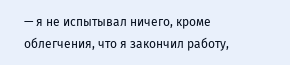— я не испытывал ничего, кроме облегчения, что я закончил работу,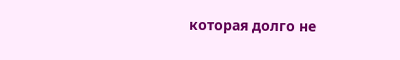которая долго не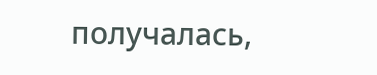получалась,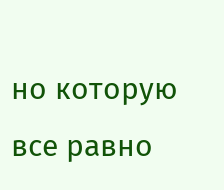но которую все равно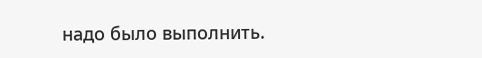надо было выполнить.